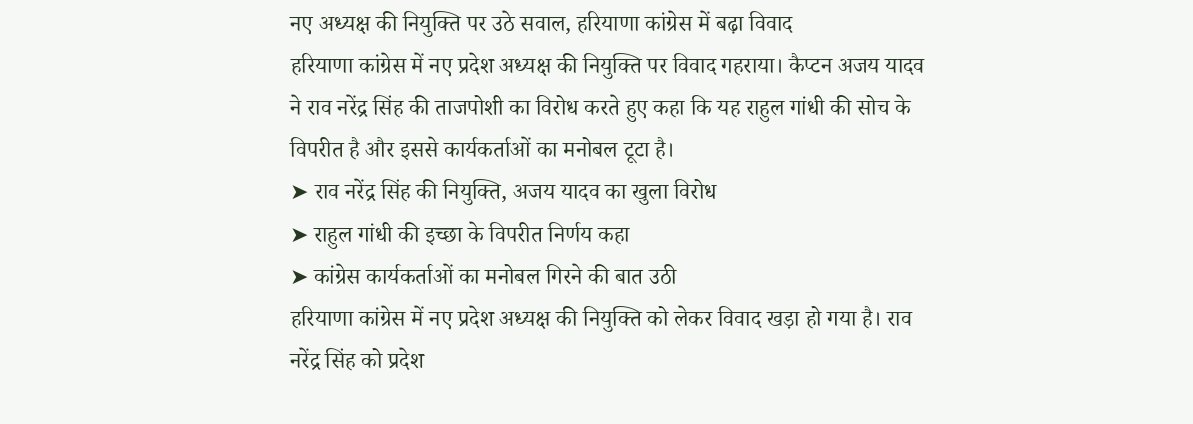नए अध्यक्ष की नियुक्ति पर उठे सवाल, हरियाणा कांग्रेस में बढ़ा विवाद
हरियाणा कांग्रेस में नए प्रदेश अध्यक्ष की नियुक्ति पर विवाद गहराया। कैप्टन अजय यादव ने राव नरेंद्र सिंह की ताजपोशी का विरोध करते हुए कहा कि यह राहुल गांधी की सोच के विपरीत है और इससे कार्यकर्ताओं का मनोबल टूटा है।
➤ राव नरेंद्र सिंह की नियुक्ति, अजय यादव का खुला विरोध
➤ राहुल गांधी की इच्छा के विपरीत निर्णय कहा
➤ कांग्रेस कार्यकर्ताओं का मनोबल गिरने की बात उठी
हरियाणा कांग्रेस में नए प्रदेश अध्यक्ष की नियुक्ति को लेकर विवाद खड़ा हो गया है। राव नरेंद्र सिंह को प्रदेश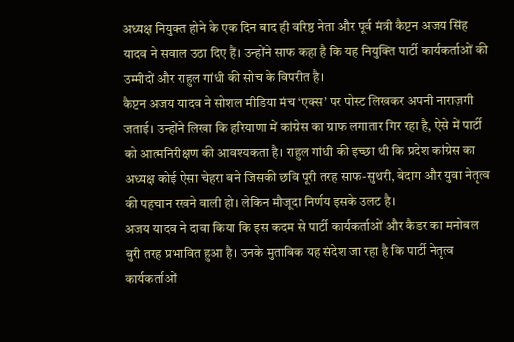अध्यक्ष नियुक्त होने के एक दिन बाद ही वरिष्ठ नेता और पूर्व मंत्री कैप्टन अजय सिंह यादव ने सवाल उठा दिए हैं। उन्होंने साफ कहा है कि यह नियुक्ति पार्टी कार्यकर्ताओं की उम्मीदों और राहुल गांधी की सोच के विपरीत है।
कैप्टन अजय यादव ने सोशल मीडिया मंच ‘एक्स’ पर पोस्ट लिखकर अपनी नाराज़गी जताई। उन्होंने लिखा कि हरियाणा में कांग्रेस का ग्राफ लगातार गिर रहा है, ऐसे में पार्टी को आत्मनिरीक्षण की आवश्यकता है। राहुल गांधी की इच्छा थी कि प्रदेश कांग्रेस का अध्यक्ष कोई ऐसा चेहरा बने जिसकी छवि पूरी तरह साफ-सुथरी, बेदाग और युवा नेतृत्व की पहचान रखने वाली हो। लेकिन मौजूदा निर्णय इसके उलट है।
अजय यादव ने दावा किया कि इस कदम से पार्टी कार्यकर्ताओं और कैडर का मनोबल बुरी तरह प्रभावित हुआ है। उनके मुताबिक यह संदेश जा रहा है कि पार्टी नेतृत्व कार्यकर्ताओं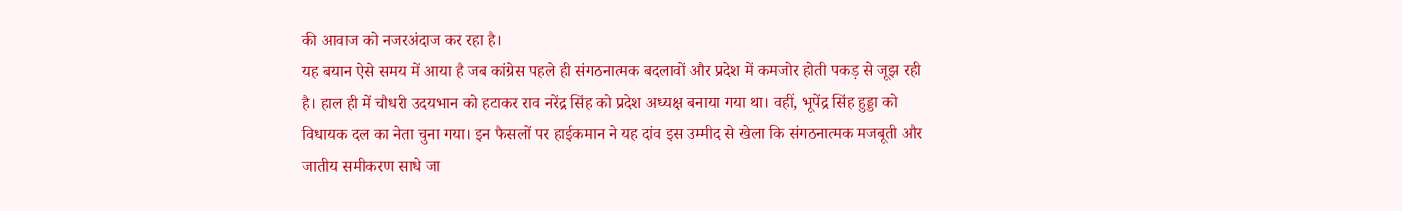की आवाज को नजरअंदाज कर रहा है।
यह बयान ऐसे समय में आया है जब कांग्रेस पहले ही संगठनात्मक बदलावों और प्रदेश में कमजोर होती पकड़ से जूझ रही है। हाल ही में चौधरी उदयभान को हटाकर राव नरेंद्र सिंह को प्रदेश अध्यक्ष बनाया गया था। वहीं, भूपेंद्र सिंह हुड्डा को विधायक दल का नेता चुना गया। इन फैसलों पर हाईकमान ने यह दांव इस उम्मीद से खेला कि संगठनात्मक मजबूती और जातीय समीकरण साधे जा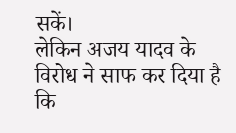सकें।
लेकिन अजय यादव के विरोध ने साफ कर दिया है कि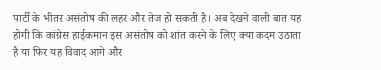पार्टी के भीतर असंतोष की लहर और तेज हो सकती है। अब देखने वाली बात यह होगी कि कांग्रेस हाईकमान इस असंतोष को शांत करने के लिए क्या कदम उठाता है या फिर यह विवाद आगे और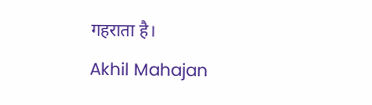गहराता है।
Akhil Mahajan